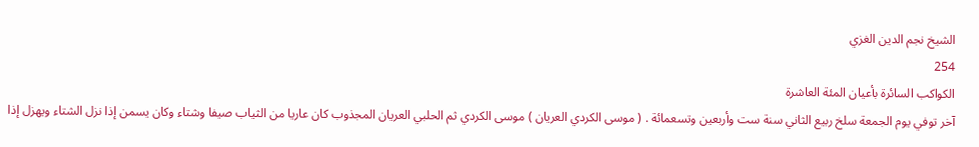الشيخ نجم الدين الغزي
254
الكواكب السائرة بأعيان المئة العاشرة
آخر توفي يوم الجمعة سلخ ربيع الثاني سنة ست وأربعين وتسعمائة . ( موسى الكردي العريان ) موسى الكردي ثم الحلبي العريان المجذوب كان عاريا من الثياب صيفا وشتاء وكان يسمن إذا نزل الشتاء ويهزل إذا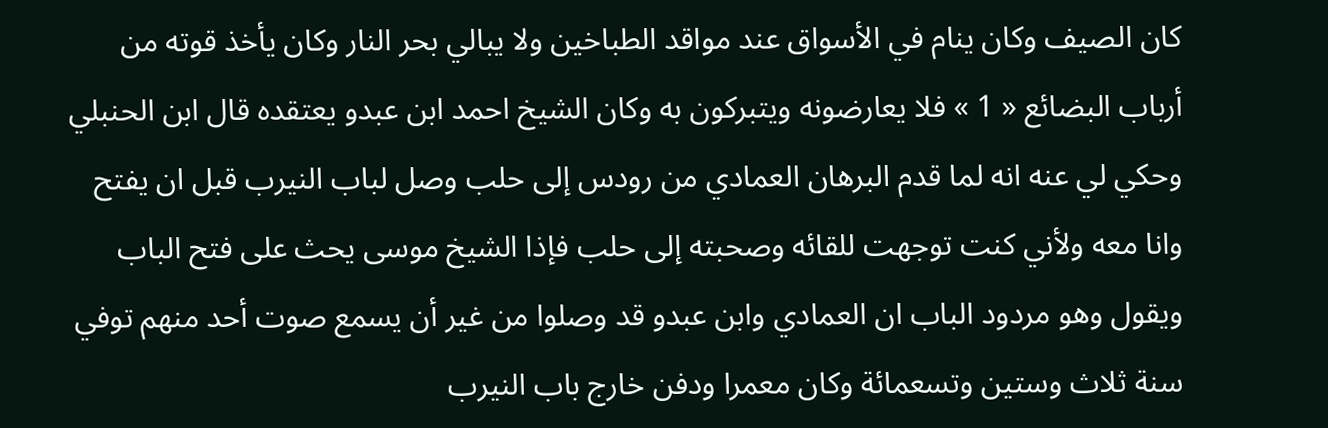كان الصيف وكان ينام في الأسواق عند مواقد الطباخين ولا يبالي بحر النار وكان يأخذ قوته من أرباب البضائع « 1 » فلا يعارضونه ويتبركون به وكان الشيخ احمد ابن عبدو يعتقده قال ابن الحنبلي وحكي لي عنه انه لما قدم البرهان العمادي من رودس إلى حلب وصل لباب النيرب قبل ان يفتح وانا معه ولأني كنت توجهت للقائه وصحبته إلى حلب فإذا الشيخ موسى يحث على فتح الباب ويقول وهو مردود الباب ان العمادي وابن عبدو قد وصلوا من غير أن يسمع صوت أحد منهم توفي سنة ثلاث وستين وتسعمائة وكان معمرا ودفن خارج باب النيرب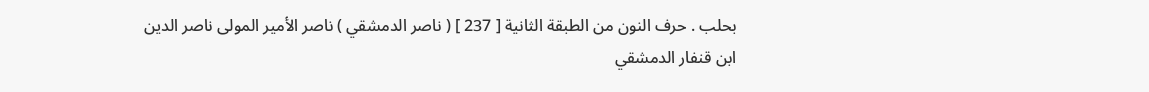بحلب . حرف النون من الطبقة الثانية [ 237 ] ( ناصر الدمشقي ) ناصر الأمير المولى ناصر الدين ابن قنفار الدمشقي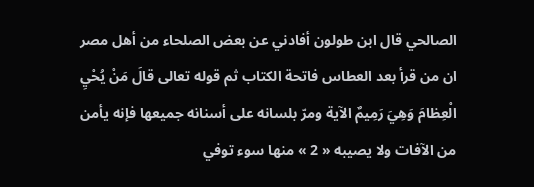الصالحي قال ابن طولون أفادني عن بعض الصلحاء من أهل مصر ان من قرأ بعد العطاس فاتحة الكتاب ثم قوله تعالى قالَ مَنْ يُحْيِ الْعِظامَ وَهِيَ رَمِيمٌ الآية ومرّ بلسانه على أسنانه جميعها فإنه يأمن من الآفات ولا يصيبه « 2 » منها سوء توفي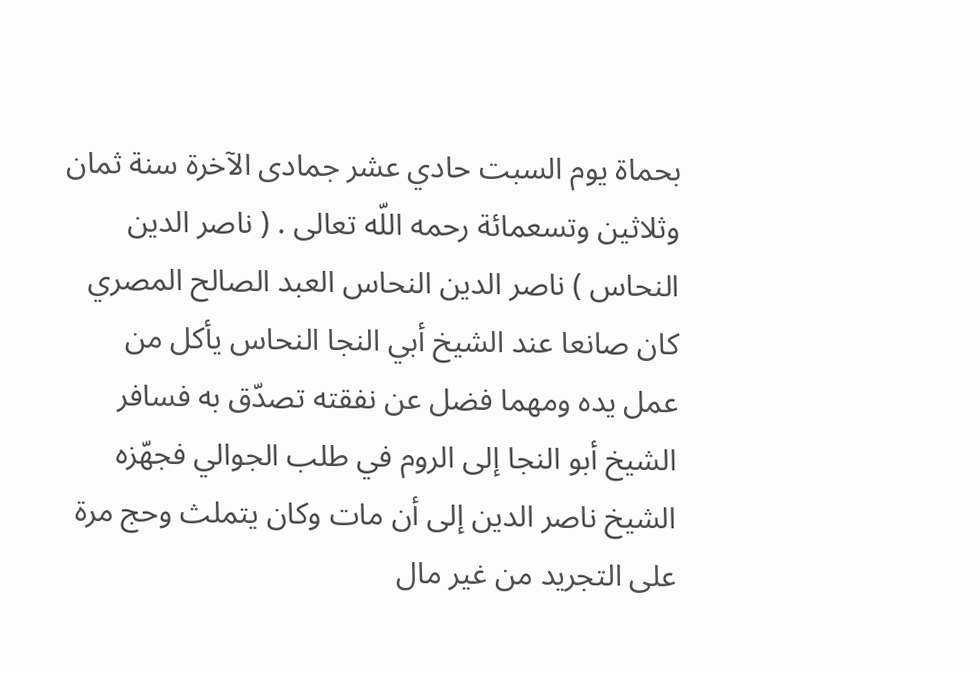بحماة يوم السبت حادي عشر جمادى الآخرة سنة ثمان وثلاثين وتسعمائة رحمه اللّه تعالى . ( ناصر الدين النحاس ) ناصر الدين النحاس العبد الصالح المصري كان صانعا عند الشيخ أبي النجا النحاس يأكل من عمل يده ومهما فضل عن نفقته تصدّق به فسافر الشيخ أبو النجا إلى الروم في طلب الجوالي فجهّزه الشيخ ناصر الدين إلى أن مات وكان يتملث وحج مرة على التجريد من غير مال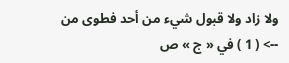ولا زاد ولا قبول شيء من أحد فطوى من
--> ( 1 ) في « ج » ص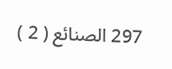297 الصنائع ( 2 )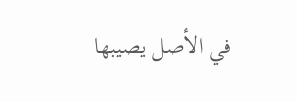في الأصل يصيبها